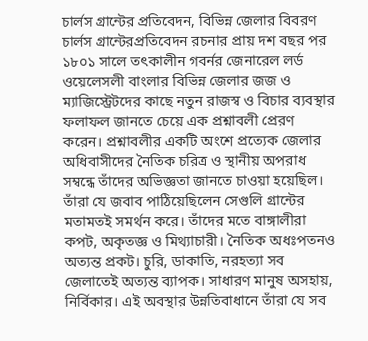চার্লস গ্রান্টের প্রতিবেদন, বিভিন্ন জেলার বিবরণ
চার্লস গ্রান্টেরপ্রতিবেদন রচনার প্রায় দশ বছর পর ১৮০১ সালে তৎকালীন গবর্নর জেনারেল লর্ড ওয়েলেসলী বাংলার বিভিন্ন জেলার জজ ও ম্যাজিস্ট্রেটদের কাছে নতুন রাজস্ব ও বিচার ব্যবস্থার ফলাফল জানতে চেয়ে এক প্রশ্নাবলী প্রেরণ করেন। প্রশ্নাবলীর একটি অংশে প্রত্যেক জেলার অধিবাসীদের নৈতিক চরিত্র ও স্থানীয় অপরাধ সম্বন্ধে তাঁদের অভিজ্ঞতা জানতে চাওয়া হয়েছিল। তাঁরা যে জবাব পাঠিয়েছিলেন সেগুলি গ্রান্টের মতামতই সমর্থন করে। তাঁদের মতে বাঙ্গালীরা কপট, অকৃতজ্ঞ ও মিথ্যাচারী। নৈতিক অধঃপতনও অত্যন্ত প্রকট। চুরি, ডাকাতি, নরহত্যা সব জেলাতেই অত্যন্ত ব্যাপক। সাধারণ মানুষ অসহায়, নির্বিকার। এই অবস্থার উন্নতিবাধানে তাঁরা যে সব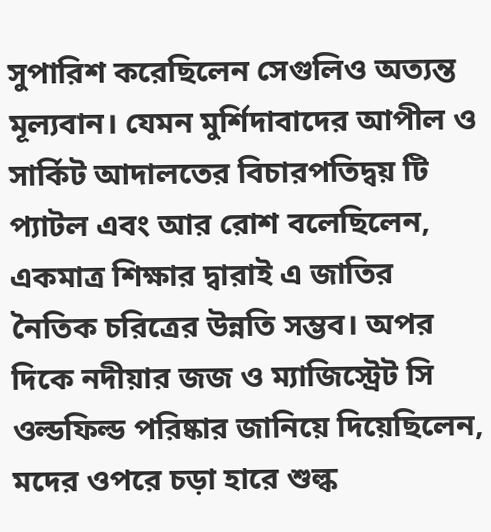সুপারিশ করেছিলেন সেগুলিও অত্যন্ত মূল্যবান। যেমন মুর্শিদাবাদের আপীল ও সার্কিট আদালতের বিচারপতিদ্বয় টি প্যাটল এবং আর রোশ বলেছিলেন, একমাত্র শিক্ষার দ্বারাই এ জাতির নৈতিক চরিত্রের উন্নতি সম্ভব। অপর দিকে নদীয়ার জজ ও ম্যাজিস্ট্রেট সি ওল্ডফিল্ড পরিষ্কার জানিয়ে দিয়েছিলেন, মদের ওপরে চড়া হারে শুল্ক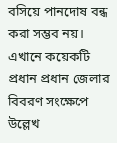বসিয়ে পানদোষ বন্ধ করা সম্ভব নয়।
এখানে কয়েকটি প্রধান প্রধান জেলার বিবরণ সংক্ষেপে উল্লেখ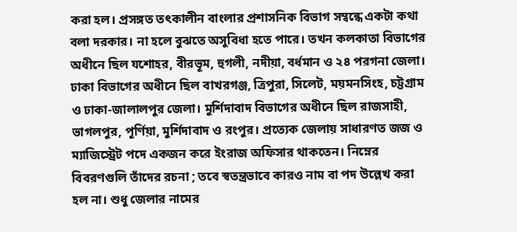করা হল। প্রসঙ্গত তৎকালীন বাংলার প্রশাসনিক বিভাগ সম্বন্ধে একটা কথা বলা দরকার। না হলে বুঝতে অসুবিধা হতে পারে। তখন কলকাতা বিভাগের অধীনে ছিল যশোহর, বীরভূম, হুগলী, নদীয়া, বর্ধমান ও ২৪ পরগনা জেলা। ঢাকা বিভাগের অধীনে ছিল বাখরগঞ্জ, ত্রিপুরা, সিলেট, ময়মনসিংহ, চট্টগ্রাম ও ঢাকা-জালালপুর জেলা। মুর্শিদাবাদ বিভাগের অধীনে ছিল রাজসাহী, ভাগলপুর, পূর্ণিয়া, মুর্শিদাবাদ ও রংপুর। প্রত্যেক জেলায় সাধারণত জজ ও ম্যাজিস্ট্রেট পদে একজন করে ইংরাজ অফিসার থাকতেন। নিম্নের বিবরণগুলি তাঁদের রচনা ; তবে স্বতন্ত্রভাবে কারও নাম বা পদ উল্লেখ করা হল না। শুধু জেলার নামের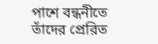পাশে বন্ধনীতে তাঁদের প্রেরিত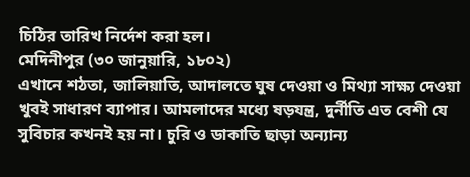চিঠির তারিখ নির্দেশ করা হল।
মেদিনীপুর (৩০ জানুয়ারি, ১৮০২)
এখানে শঠতা, জালিয়াতি, আদালতে ঘুষ দেওয়া ও মিথ্যা সাক্ষ্য দেওয়া খুবই সাধারণ ব্যাপার। আমলাদের মধ্যে ষড়যন্ত্র, দুর্নীতি এত বেশী যে সুবিচার কখনই হয় না। চুরি ও ডাকাতি ছাড়া অন্যান্য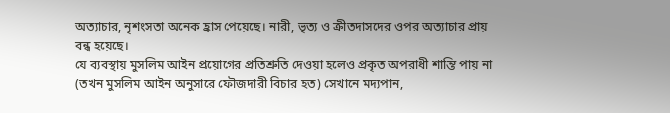অত্যাচার, নৃশংসতা অনেক হ্রাস পেয়েছে। নারী, ভৃত্য ও ক্রীতদাসদের ওপর অত্যাচার প্রায় বন্ধ হয়েছে।
যে ব্যবস্থায় মুসলিম আইন প্রয়োগের প্রতিশ্রুতি দেওয়া হলেও প্রকৃত অপরাধী শান্তি পায় না (তখন মুসলিম আইন অনুসারে ফৌজদারী বিচার হত) সেখানে মদ্যপান,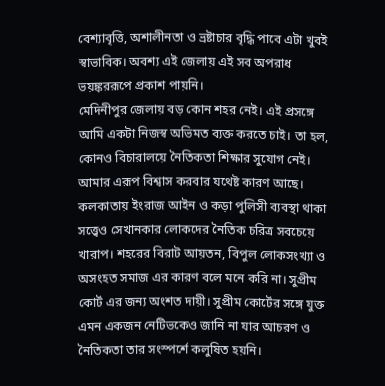বেশ্যাবৃত্তি, অশালীনতা ও ভ্রষ্টাচার বৃদ্ধি পাবে এটা খুবই স্বাভাবিক। অবশ্য এই জেলায় এই সব অপরাধ ভয়ঙ্কররূপে প্রকাশ পায়নি।
মেদিনীপুর জেলায় বড় কোন শহর নেই। এই প্রসঙ্গে আমি একটা নিজস্ব অভিমত ব্যক্ত করতে চাই। তা হল, কোনও বিচারালয়ে নৈতিকতা শিক্ষার সুযোগ নেই। আমার এরূপ বিশ্বাস করবার যথেষ্ট কারণ আছে। কলকাতায় ইংরাজ আইন ও কড়া পুলিসী ব্যবস্থা থাকা সত্ত্বেও সেখানকার লোকদের নৈতিক চরিত্র সবচেয়ে খারাপ। শহরের বিরাট আয়তন, বিপুল লোকসংখ্যা ও অসংহত সমাজ এর কারণ বলে মনে করি না। সুপ্রীম কোর্ট এর জন্য অংশত দায়ী। সুপ্রীম কোর্টের সঙ্গে যুক্ত এমন একজন নেটিভকেও জানি না যার আচরণ ও নৈতিকতা তার সংস্পর্শে কলুষিত হয়নি।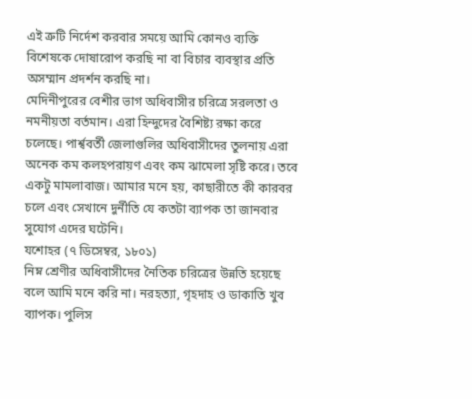এই ত্রুটি নির্দেশ করবার সময়ে আমি কোনও ব্যক্তি বিশেষকে দোষারোপ করছি না বা বিচার ব্যবস্থার প্রতি অসম্মান প্রদর্শন করছি না।
মেদিনীপুরের বেশীর ভাগ অধিবাসীর চরিত্রে সরলতা ও নমনীয়তা বর্তমান। এরা হিন্দুদের বৈশিষ্ট্য রক্ষা করে চলেছে। পার্শ্ববর্তী জেলাগুলির অধিবাসীদের তুলনায় এরা অনেক কম কলহপরায়ণ এবং কম ঝামেলা সৃষ্টি করে। তবে একটু মামলাবাজ। আমার মনে হয়, কাছারীতে কী কারবর চলে এবং সেখানে দুর্নীতি যে কতটা ব্যাপক তা জানবার সুযোগ এদের ঘটেনি।
যশোহর (৭ ডিসেম্বর, ১৮০১)
নিম্ন শ্রেণীর অধিবাসীদের নৈতিক চরিত্রের উন্নতি হয়েছে বলে আমি মনে করি না। নরহত্যা, গৃহদাহ ও ডাকাতি খুব ব্যাপক। পুলিস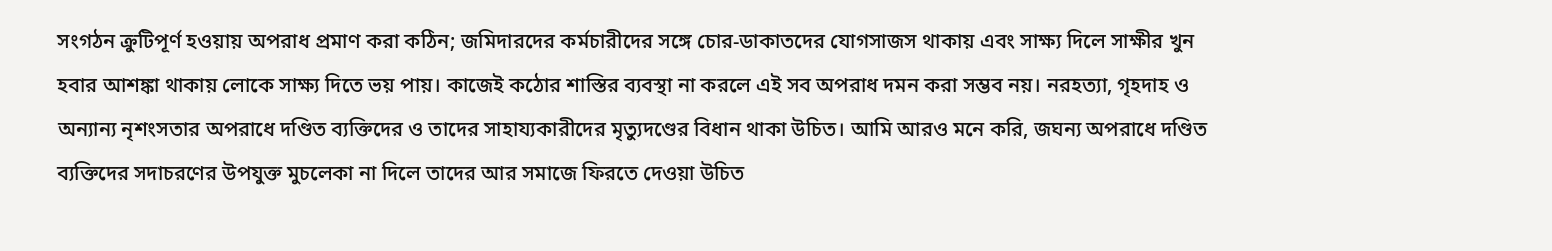সংগঠন ক্রুটিপূর্ণ হওয়ায় অপরাধ প্রমাণ করা কঠিন; জমিদারদের কর্মচারীদের সঙ্গে চোর-ডাকাতদের যোগসাজস থাকায় এবং সাক্ষ্য দিলে সাক্ষীর খুন হবার আশঙ্কা থাকায় লোকে সাক্ষ্য দিতে ভয় পায়। কাজেই কঠোর শাস্তির ব্যবস্থা না করলে এই সব অপরাধ দমন করা সম্ভব নয়। নরহত্যা, গৃহদাহ ও অন্যান্য নৃশংসতার অপরাধে দণ্ডিত ব্যক্তিদের ও তাদের সাহায্যকারীদের মৃত্যুদণ্ডের বিধান থাকা উচিত। আমি আরও মনে করি, জঘন্য অপরাধে দণ্ডিত ব্যক্তিদের সদাচরণের উপযুক্ত মুচলেকা না দিলে তাদের আর সমাজে ফিরতে দেওয়া উচিত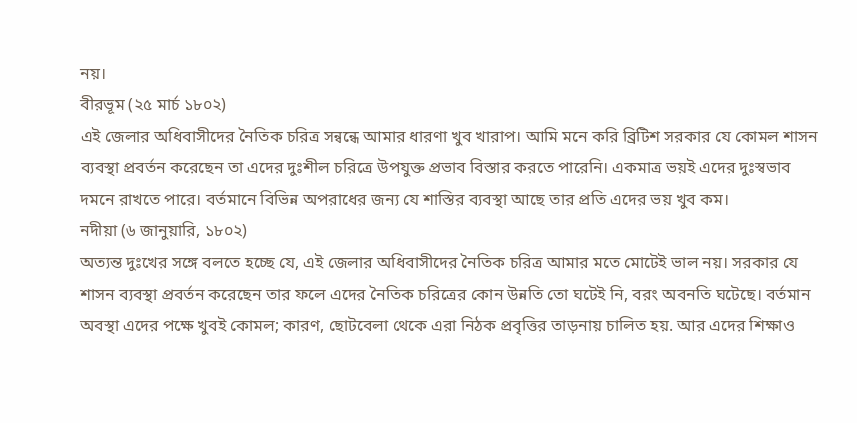নয়।
বীরভূম (২৫ মার্চ ১৮০২)
এই জেলার অধিবাসীদের নৈতিক চরিত্র সন্বন্ধে আমার ধারণা খুব খারাপ। আমি মনে করি ব্রিটিশ সরকার যে কোমল শাসন ব্যবস্থা প্রবর্তন করেছেন তা এদের দুঃশীল চরিত্রে উপযুক্ত প্রভাব বিস্তার করতে পারেনি। একমাত্র ভয়ই এদের দুঃস্বভাব দমনে রাখতে পারে। বর্তমানে বিভিন্ন অপরাধের জন্য যে শাস্তির ব্যবস্থা আছে তার প্রতি এদের ভয় খুব কম।
নদীয়া (৬ জানুয়ারি, ১৮০২)
অত্যন্ত দুঃখের সঙ্গে বলতে হচ্ছে যে, এই জেলার অধিবাসীদের নৈতিক চরিত্র আমার মতে মোটেই ভাল নয়। সরকার যে শাসন ব্যবস্থা প্রবর্তন করেছেন তার ফলে এদের নৈতিক চরিত্রের কোন উন্নতি তো ঘটেই নি, বরং অবনতি ঘটেছে। বর্তমান অবস্থা এদের পক্ষে খুবই কোমল; কারণ, ছোটবেলা থেকে এরা নিঠক প্রবৃত্তির তাড়নায় চালিত হয়. আর এদের শিক্ষাও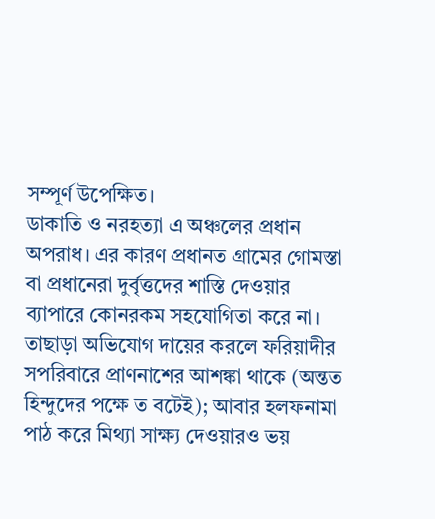সম্পূর্ণ উপেক্ষিত।
ডাকাতি ও নরহত্যা এ অঞ্চলের প্রধান অপরাধ। এর কারণ প্রধানত গ্রামের গোমস্তা বা প্রধানেরা দুর্বৃত্তদের শাস্তি দেওয়ার ব্যাপারে কোনরকম সহযোগিতা করে না। তাছাড়া অভিযোগ দায়ের করলে ফরিয়াদীর সপরিবারে প্রাণনাশের আশঙ্কা থাকে (অন্তত হিন্দুদের পক্ষে ত বটেই); আবার হলফনামা পাঠ করে মিথ্যা সাক্ষ্য দেওয়ারও ভয়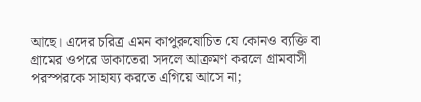আছে। এদের চরিত্র এমন কাপুরুষোচিত যে কোনও ব্যক্তি বা গ্রামের ওপরে ডাকাতেরা সদলে আক্রমণ করলে গ্রামবাসী পরস্পরকে সাহায্য করতে এগিয়ে আসে না;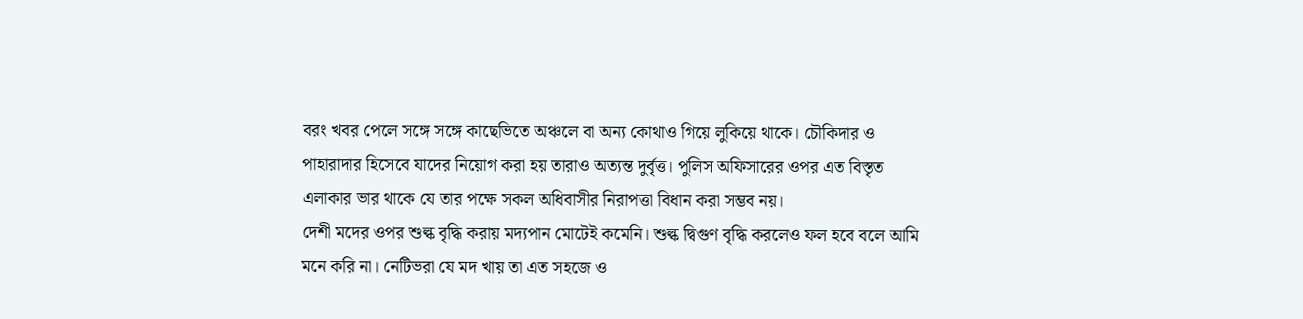বরং খবর পেলে সঙ্গে সঙ্গে কাছেভিতে অঞ্চলে বা অন্য কোথাও গিয়ে লুকিয়ে থাকে। চৌকিদার ও পাহারাদার হিসেবে যাদের নিয়োগ করা হয় তারাও অত্যন্ত দুর্বৃত্ত। পুলিস অফিসারের ওপর এত বিস্তৃত এলাকার ভার থাকে যে তার পক্ষে সকল অধিবাসীর নিরাপত্তা বিধান করা সম্ভব নয়।
দেশী মদের ওপর শুল্ক বৃদ্ধি করায় মদ্যপান মোটেই কমেনি। শুল্ক দ্বিগুণ বৃদ্ধি করলেও ফল হবে বলে আমি মনে করি না। নেটিভরা যে মদ খায় তা এত সহজে ও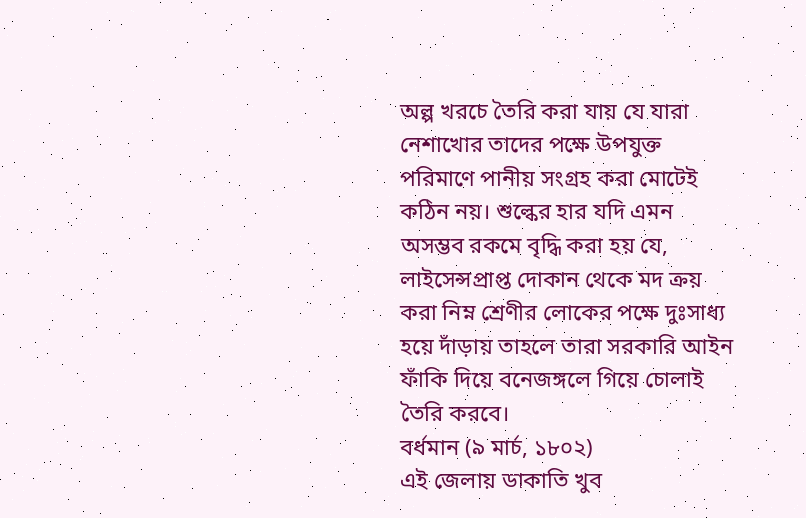অল্প খরচে তৈরি করা যায় যে যারা নেশাখোর তাদের পক্ষে উপযুক্ত পরিমাণে পানীয় সংগ্রহ করা মোটেই কঠিন নয়। শুল্কের হার যদি এমন অসম্ভব রকমে বৃদ্ধি করা হয় যে, লাইসেন্সপ্রাপ্ত দোকান থেকে মদ ক্রয় করা নিম্ন শ্রেণীর লোকের পক্ষে দুঃসাধ্য হয়ে দাঁড়ায় তাহলে তারা সরকারি আইন ফাঁকি দিয়ে বনেজঙ্গলে গিয়ে চোলাই তৈরি করবে।
বর্ধমান (৯ মার্চ, ১৮০২)
এই জেলায় ডাকাতি খুব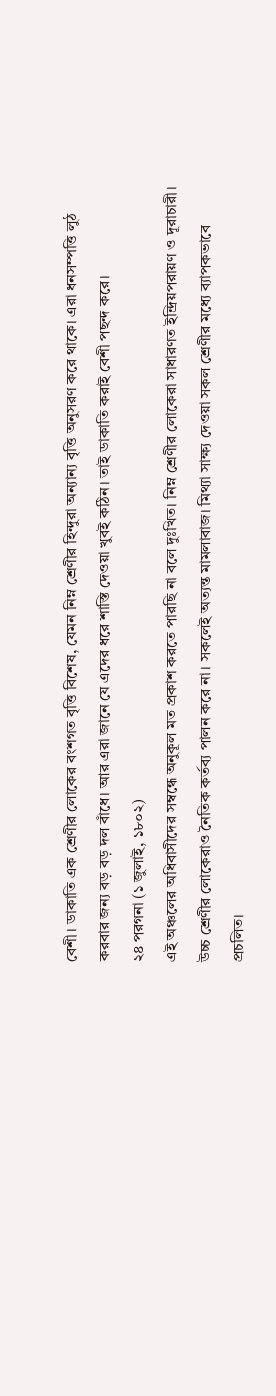বেশী। ডাকাতি এক শ্রেণীর লোকের বংশগত বৃত্তি বিশেষ, যেমন নিম্ন শ্রেণীর হিন্দুরা অন্যান্য বৃত্তি অনুসরণ করে থাকে। এরা ধনসম্পত্তি লুঠ করবার জন্য বড় বড় দল বাঁধে। আর এরা জানে যে এদের ধরে শাস্তি দেওয়া খুবই কঠিন। তাই ডাকাতি করাই বেশী পছন্দ করে।
২৪ পরগনা (১ জুলাই, ১৮০২)
এই অঞ্চলের অধিবাসীদের সম্বন্ধে অনুকূল মত প্রকাশ করতে পারছি না বলে দুঃখিত। নিম্ন শ্রেণীর লোকেরা সাধারণত ইন্দ্রিয়পরায়ণ ও দূরাচারী। উচ্চ শ্রেণীর লোকেরাও নৈতিক কর্তব্য পালন করে না। সকলেই অত্যন্ত মামলাবাজ। মিথ্যা সাক্ষ্য দেওয়া সকল শ্রেণীর মধ্যে ব্যাপকভাবে প্রচলিত।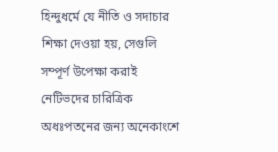হিন্দুধর্মে যে নীতি ও সদাচার শিক্ষা দেওয়া হয়, সেগুলি সম্পূর্ণ উপেক্ষা করাই নেটিভদের চারিত্রিক অধঃপতনের জন্য অনেকাংশে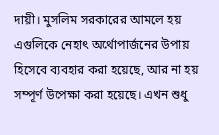দায়ী। মুসলিম সরকারের আমলে হয় এগুলিকে নেহাৎ অর্থোপার্জনের উপায় হিসেবে ব্যবহার করা হয়েছে, আর না হয় সম্পূর্ণ উপেক্ষা করা হয়েছে। এখন শুধু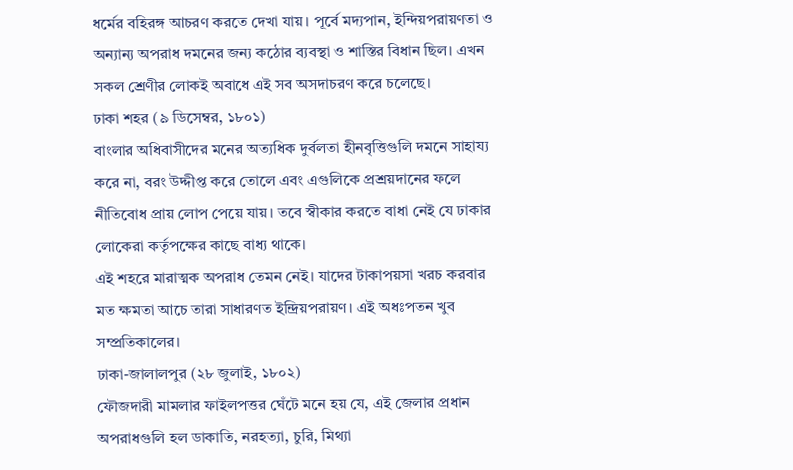ধর্মের বহিরঙ্গ আচরণ করতে দেখা যায়। পূর্বে মদ্যপান, ইন্দিয়পরায়ণতা ও অন্যান্য অপরাধ দমনের জন্য কঠোর ব্যবস্থা ও শাস্তির বিধান ছিল। এখন সকল শ্রেণীর লোকই অবাধে এই সব অসদাচরণ করে চলেছে।
ঢাকা শহর (৯ ডিসেম্বর, ১৮০১)
বাংলার অধিবাসীদের মনের অত্যধিক দুর্বলতা হীনবৃত্তিগুলি দমনে সাহায্য করে না, বরং উদ্দীপ্ত করে তোলে এবং এগুলিকে প্রশ্রয়দানের ফলে নীতিবোধ প্রায় লোপ পেয়ে যায়। তবে স্বীকার করতে বাধা নেই যে ঢাকার লোকেরা কর্তৃপক্ষের কাছে বাধ্য থাকে।
এই শহরে মারাত্মক অপরাধ তেমন নেই। যাদের টাকাপয়সা খরচ করবার মত ক্ষমতা আচে তারা সাধারণত ইন্দ্রিয়পরায়ণ। এই অধঃপতন খুব সম্প্রতিকালের।
ঢাকা-জালালপুর (২৮ জুলাই, ১৮০২)
ফৌজদারী মামলার ফাইলপত্তর ঘেঁটে মনে হয় যে, এই জেলার প্রধান অপরাধগুলি হল ডাকাতি, নরহত্যা, চুরি, মিথ্যা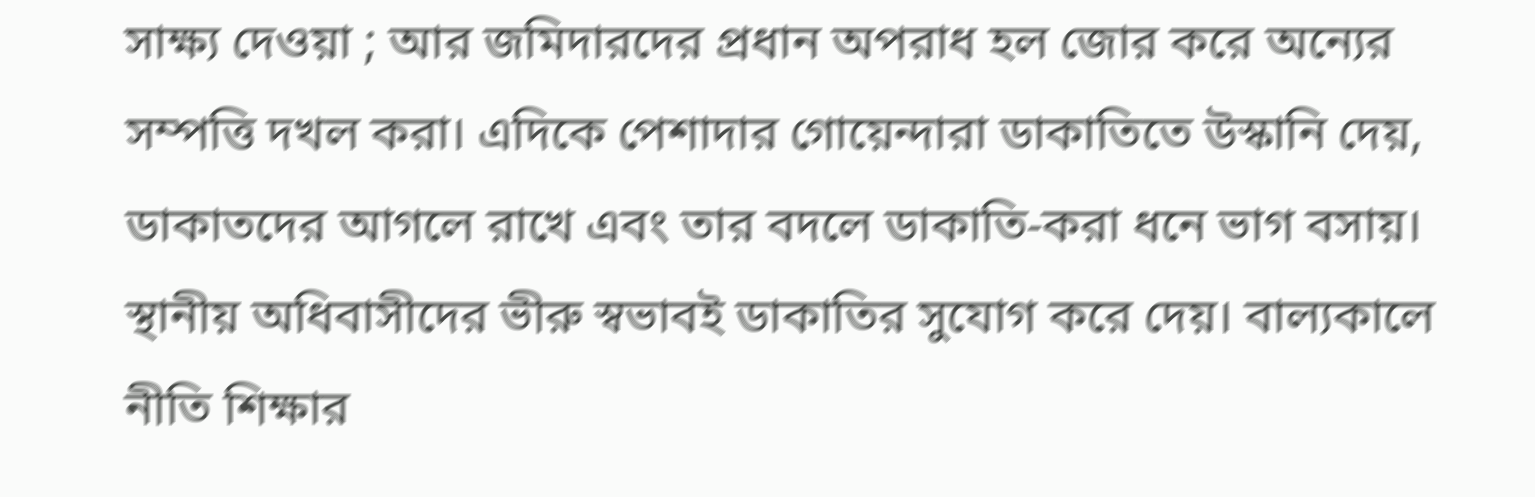সাক্ষ্য দেওয়া ; আর জমিদারদের প্রধান অপরাধ হল জোর করে অন্যের সম্পত্তি দখল করা। এদিকে পেশাদার গোয়েন্দারা ডাকাতিতে উস্কানি দেয়, ডাকাতদের আগলে রাখে এবং তার বদলে ডাকাতি-করা ধনে ভাগ বসায়। স্থানীয় অধিবাসীদের ভীরু স্বভাবই ডাকাতির সুযোগ করে দেয়। বাল্যকালে নীতি শিক্ষার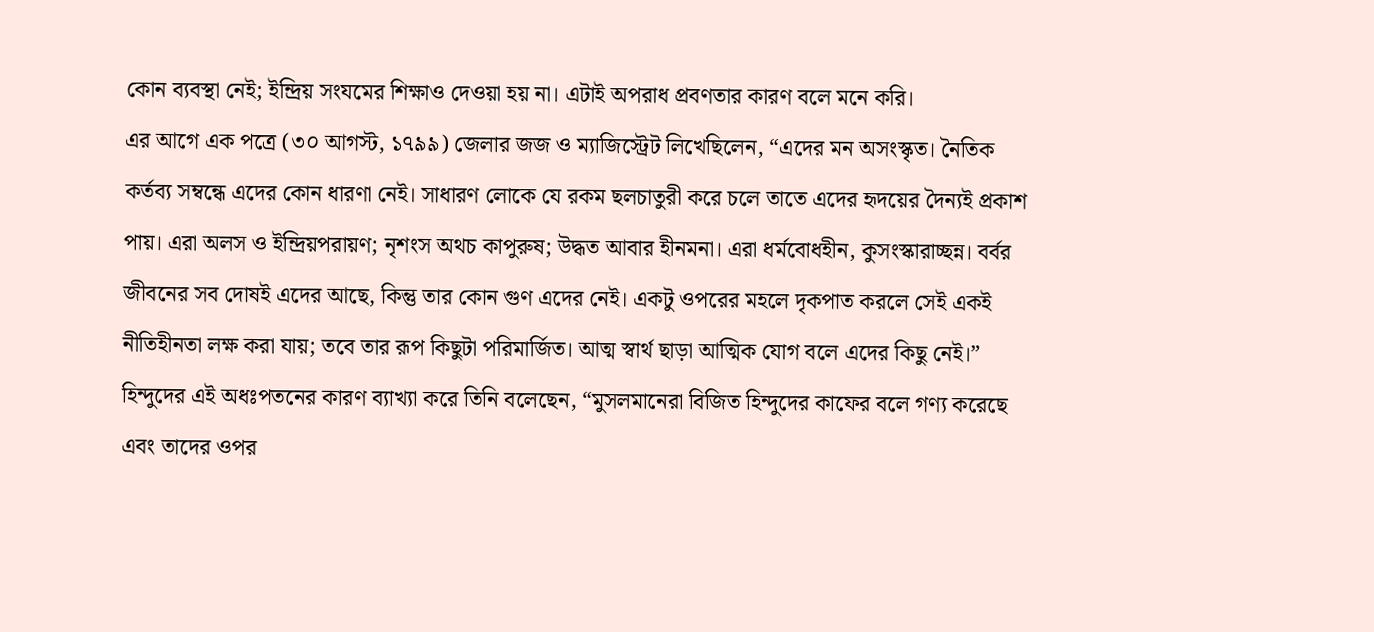কোন ব্যবস্থা নেই; ইন্দ্রিয় সংযমের শিক্ষাও দেওয়া হয় না। এটাই অপরাধ প্রবণতার কারণ বলে মনে করি।
এর আগে এক পত্রে (৩০ আগস্ট, ১৭৯৯) জেলার জজ ও ম্যাজিস্ট্রেট লিখেছিলেন, “এদের মন অসংস্কৃত। নৈতিক কর্তব্য সম্বন্ধে এদের কোন ধারণা নেই। সাধারণ লোকে যে রকম ছলচাতুরী করে চলে তাতে এদের হৃদয়ের দৈন্যই প্রকাশ পায়। এরা অলস ও ইন্দ্রিয়পরায়ণ; নৃশংস অথচ কাপুরুষ; উদ্ধত আবার হীনমনা। এরা ধর্মবোধহীন, কুসংস্কারাচ্ছন্ন। বর্বর জীবনের সব দোষই এদের আছে, কিন্তু তার কোন গুণ এদের নেই। একটু ওপরের মহলে দৃকপাত করলে সেই একই নীতিহীনতা লক্ষ করা যায়; তবে তার রূপ কিছুটা পরিমার্জিত। আত্ম স্বার্থ ছাড়া আত্মিক যোগ বলে এদের কিছু নেই।”
হিন্দুদের এই অধঃপতনের কারণ ব্যাখ্যা করে তিনি বলেছেন, “মুসলমানেরা বিজিত হিন্দুদের কাফের বলে গণ্য করেছে এবং তাদের ওপর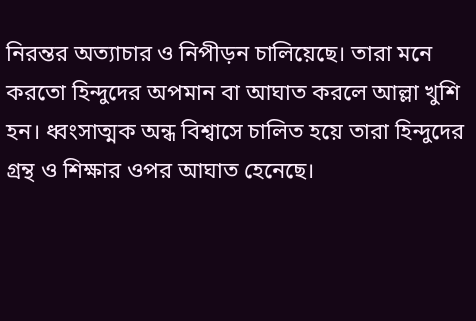নিরন্তর অত্যাচার ও নিপীড়ন চালিয়েছে। তারা মনে করতো হিন্দুদের অপমান বা আঘাত করলে আল্লা খুশি হন। ধ্বংসাত্মক অন্ধ বিশ্বাসে চালিত হয়ে তারা হিন্দুদের গ্রন্থ ও শিক্ষার ওপর আঘাত হেনেছে।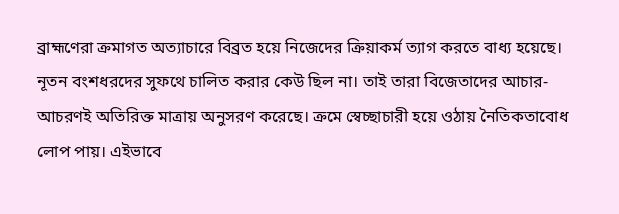ব্রাহ্মণেরা ক্রমাগত অত্যাচারে বিব্রত হয়ে নিজেদের ক্রিয়াকর্ম ত্যাগ করতে বাধ্য হয়েছে।
নূতন বংশধরদের সুফথে চালিত করার কেউ ছিল না। তাই তারা বিজেতাদের আচার-আচরণই অতিরিক্ত মাত্রায় অনুসরণ করেছে। ক্রমে স্বেচ্ছাচারী হয়ে ওঠায় নৈতিকতাবোধ লোপ পায়। এইভাবে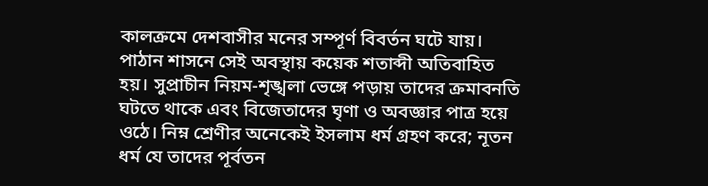কালক্রমে দেশবাসীর মনের সম্পূর্ণ বিবর্তন ঘটে যায়। পাঠান শাসনে সেই অবস্থায় কয়েক শতাব্দী অতিবাহিত হয়। সুপ্রাচীন নিয়ম-শৃঙ্খলা ভেঙ্গে পড়ায় তাদের ক্রমাবনতি ঘটতে থাকে এবং বিজেতাদের ঘৃণা ও অবজ্ঞার পাত্র হয়ে ওঠে। নিম্ন শ্রেণীর অনেকেই ইসলাম ধর্ম গ্রহণ করে; নূতন ধর্ম যে তাদের পূর্বতন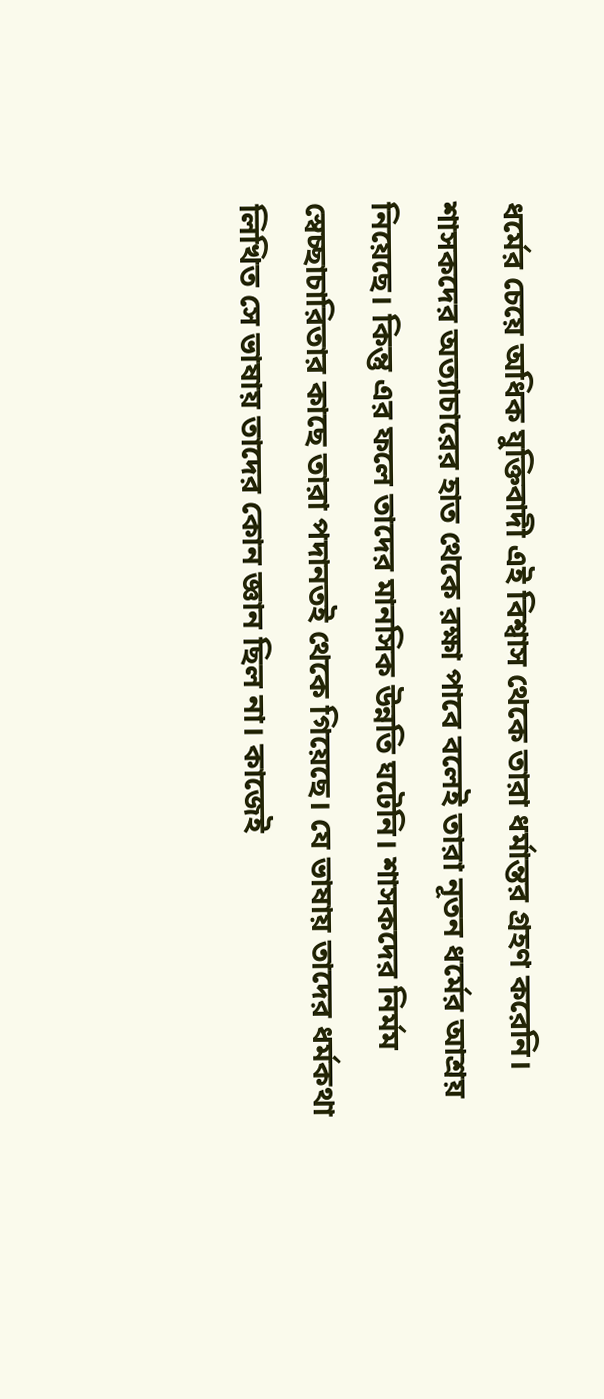ধর্মের চেয়ে অধিক যুক্তিবাদী এই বিশ্বাস থেকে তারা ধর্মান্তর গ্রহণ করেনি। শাসকদের অত্যাচারের হাত থেকে রক্ষা পাবে বলেই তারা নূতন ধর্মের আশ্রয় নিয়েছে। কিন্তু এর ফলে তাদের মানসিক উন্নতি ঘটেনি। শাসকদের নির্মম স্বেচ্ছাচারিতার কাছে তারা পদানতই থেকে গিয়েছে। যে ভাষায় তাদের ধর্মকথা লিখিত সে ভাষায় তাদের কোন জ্ঞান ছিল না। কাজেই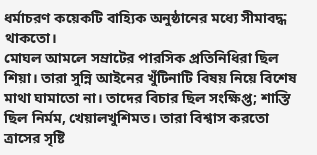ধর্মাচরণ কয়েকটি বাহ্যিক অনুষ্ঠানের মধ্যে সীমাবদ্ধ থাকতো।
মোঘল আমলে সম্রাটের পারসিক প্রতিনিধিরা ছিল শিয়া। তারা সুন্নি আইনের খুঁটিনাটি বিষয় নিয়ে বিশেষ মাথা ঘামাতো না। তাদের বিচার ছিল সংক্ষিপ্ত; শাস্তি ছিল নির্মম, খেয়ালখুশিমত। তারা বিশ্বাস করতো ত্রাসের সৃষ্টি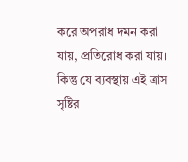করে অপরাধ দমন করা যায়, প্রতিরোধ করা যায়। কিন্তু যে ব্যবস্থায় এই ত্রাস সৃষ্টির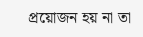প্রয়োজন হয় না তা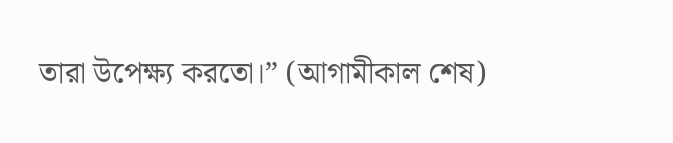তারা উপেক্ষ্য করতো।” (আগামীকাল শেষ)